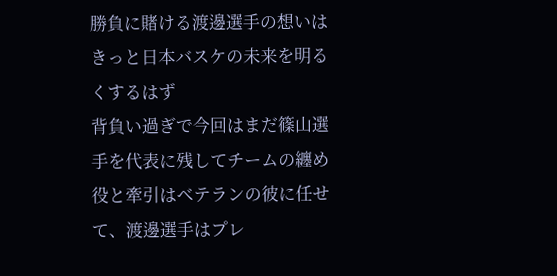勝負に賭ける渡邊選手の想いはきっと日本バスケの未来を明るくするはず
背負い過ぎで今回はまだ篠山選手を代表に残してチームの纏め役と牽引はベテランの彼に任せて、渡邊選手はプレ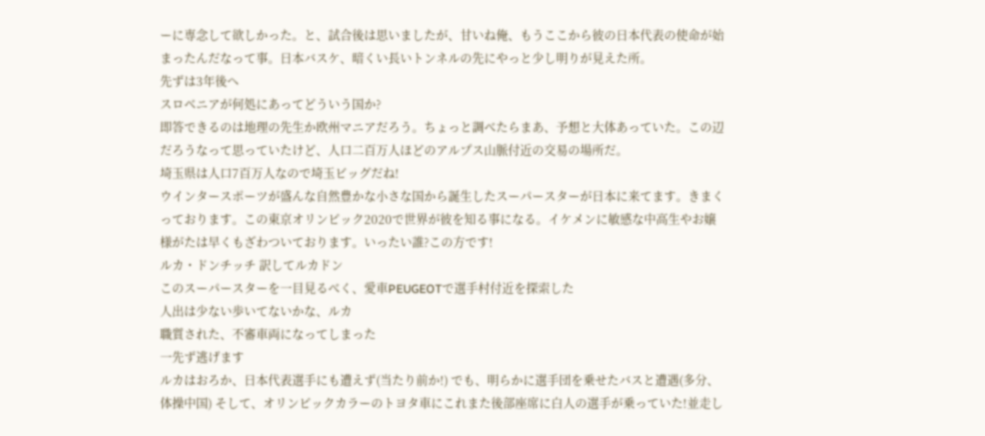ーに専念して欲しかった。と、試合後は思いましたが、甘いね俺、もうここから彼の日本代表の使命が始まったんだなって事。日本バスケ、暗くい長いトンネルの先にやっと少し明りが見えた所。
先ずは3年後へ
スロベニアが何処にあってどういう国か?
即答できるのは地理の先生か欧州マニアだろう。ちょっと調べたらまあ、予想と大体あっていた。この辺だろうなって思っていたけど、人口二百万人ほどのアルプス山脈付近の交易の場所だ。
埼玉県は人口7百万人なので埼玉ビッグだね!
ウインタースポーツが盛んな自然豊かな小さな国から誕生したスーパースターが日本に来てます。きまくっております。この東京オリンピック2020で世界が彼を知る事になる。イケメンに敏感な中高生やお嬢様がたは早くもざわついております。いったい誰?この方です!
ルカ・ドンチッチ 訳してルカドン
このスーパースターを一目見るべく、愛車PEUGEOTで選手村付近を探索した
人出は少ない歩いてないかな、ルカ
職質された、不審車両になってしまった
一先ず逃げます
ルカはおろか、日本代表選手にも遭えず(当たり前か!) でも、明らかに選手団を乗せたバスと遭遇(多分、体操中国) そして、オリンピックカラーのトヨタ車にこれまた後部座席に白人の選手が乗っていた!並走し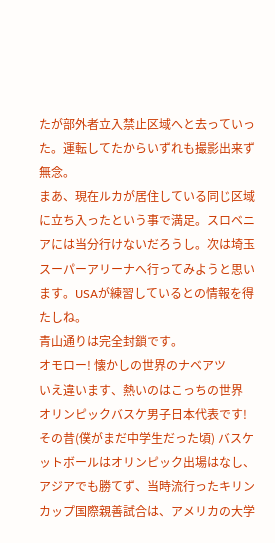たが部外者立入禁止区域へと去っていった。運転してたからいずれも撮影出来ず無念。
まあ、現在ルカが居住している同じ区域に立ち入ったという事で満足。スロベニアには当分行けないだろうし。次は埼玉スーパーアリーナへ行ってみようと思います。USAが練習しているとの情報を得たしね。
青山通りは完全封鎖です。
オモロー! 懐かしの世界のナベアツ
いえ違います、熱いのはこっちの世界
オリンピックバスケ男子日本代表です!
その昔(僕がまだ中学生だった頃) バスケットボールはオリンピック出場はなし、アジアでも勝てず、当時流行ったキリンカップ国際親善試合は、アメリカの大学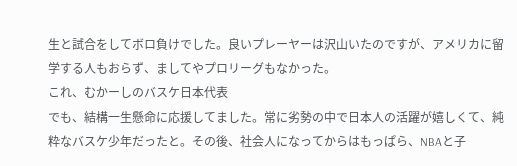生と試合をしてボロ負けでした。良いプレーヤーは沢山いたのですが、アメリカに留学する人もおらず、ましてやプロリーグもなかった。
これ、むかーしのバスケ日本代表
でも、結構一生懸命に応援してました。常に劣勢の中で日本人の活躍が嬉しくて、純粋なバスケ少年だったと。その後、社会人になってからはもっぱら、NBAと子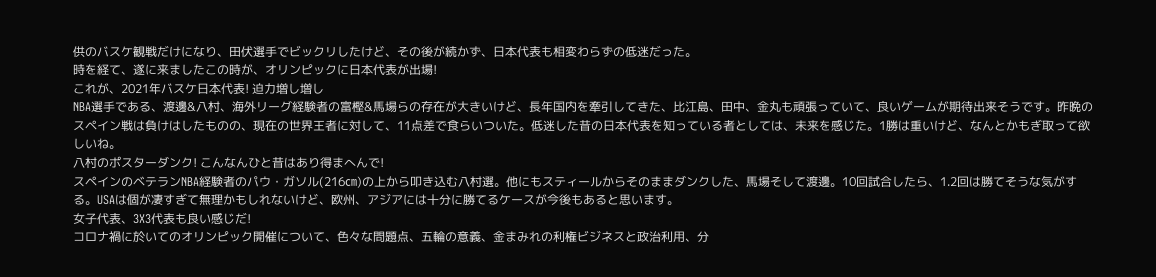供のバスケ観戦だけになり、田伏選手でビックリしたけど、その後が続かず、日本代表も相変わらずの低迷だった。
時を経て、遂に来ましたこの時が、オリンピックに日本代表が出場!
これが、2021年バスケ日本代表! 迫力増し増し
NBA選手である、渡邊&八村、海外リーグ経験者の富樫&馬場らの存在が大きいけど、長年国内を牽引してきた、比江島、田中、金丸も頑張っていて、良いゲームが期待出来そうです。昨晩のスペイン戦は負けはしたものの、現在の世界王者に対して、11点差で食らいついた。低迷した昔の日本代表を知っている者としては、未来を感じた。1勝は重いけど、なんとかもぎ取って欲しいね。
八村のポスターダンク! こんなんひと昔はあり得まへんで!
スペインのベテランNBA経験者のパウ・ガソル(216㎝)の上から叩き込む八村選。他にもスティールからそのままダンクした、馬場そして渡邊。10回試合したら、1.2回は勝てそうな気がする。USAは個が凄すぎて無理かもしれないけど、欧州、アジアには十分に勝てるケースが今後もあると思います。
女子代表、3X3代表も良い感じだ!
コロナ禍に於いてのオリンピック開催について、色々な問題点、五輪の意義、金まみれの利権ビジネスと政治利用、分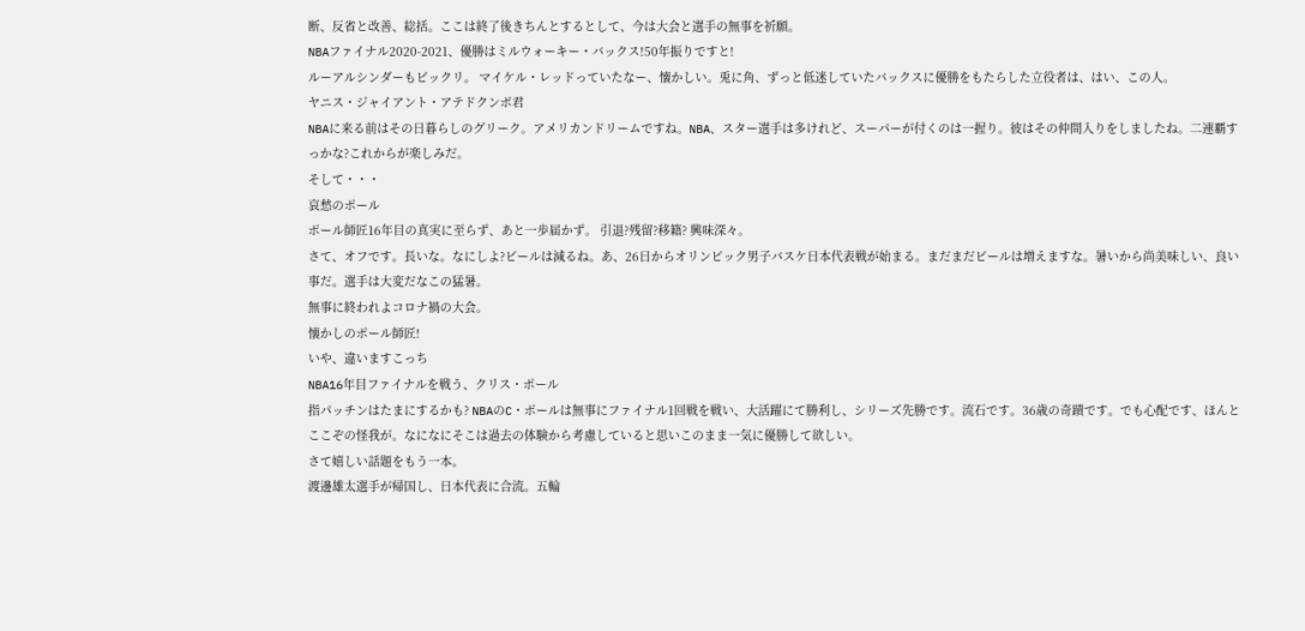断、反省と改善、総括。ここは終了後きちんとするとして、今は大会と選手の無事を祈願。
NBAファイナル2020-2021、優勝はミルウォーキー・バックス!50年振りですと!
ルーアルシンダーもビックリ。 マイケル・レッドっていたなー、懐かしい。兎に角、ずっと低迷していたバックスに優勝をもたらした立役者は、はい、この人。
ヤニス・ジャイアント・アテドクンボ君
NBAに来る前はその日暮らしのグリーク。アメリカンドリームですね。NBA、スター選手は多けれど、スーパーが付くのは一握り。彼はその仲間入りをしましたね。二連覇すっかな?これからが楽しみだ。
そして・・・
哀愁のポール
ポール師匠16年目の真実に至らず、あと一歩届かず。 引退?残留?移籍? 興味深々。
さて、オフです。長いな。なにしよ?ビールは減るね。あ、26日からオリンピック男子バスケ日本代表戦が始まる。まだまだビールは増えますな。暑いから尚美味しい、良い事だ。選手は大変だなこの猛暑。
無事に終われよコロナ禍の大会。
懐かしのポール師匠!
いや、違いますこっち
NBA16年目ファイナルを戦う、クリス・ポール
指パッチンはたまにするかも? NBAのC・ポールは無事にファイナル1回戦を戦い、大活躍にて勝利し、シリーズ先勝です。流石です。36歳の奇蹟です。でも心配です、ほんとここぞの怪我が。なになにそこは過去の体験から考慮していると思いこのまま一気に優勝して欲しい。
さて嬉しい話題をもう一本。
渡邊雄太選手が帰国し、日本代表に合流。五輪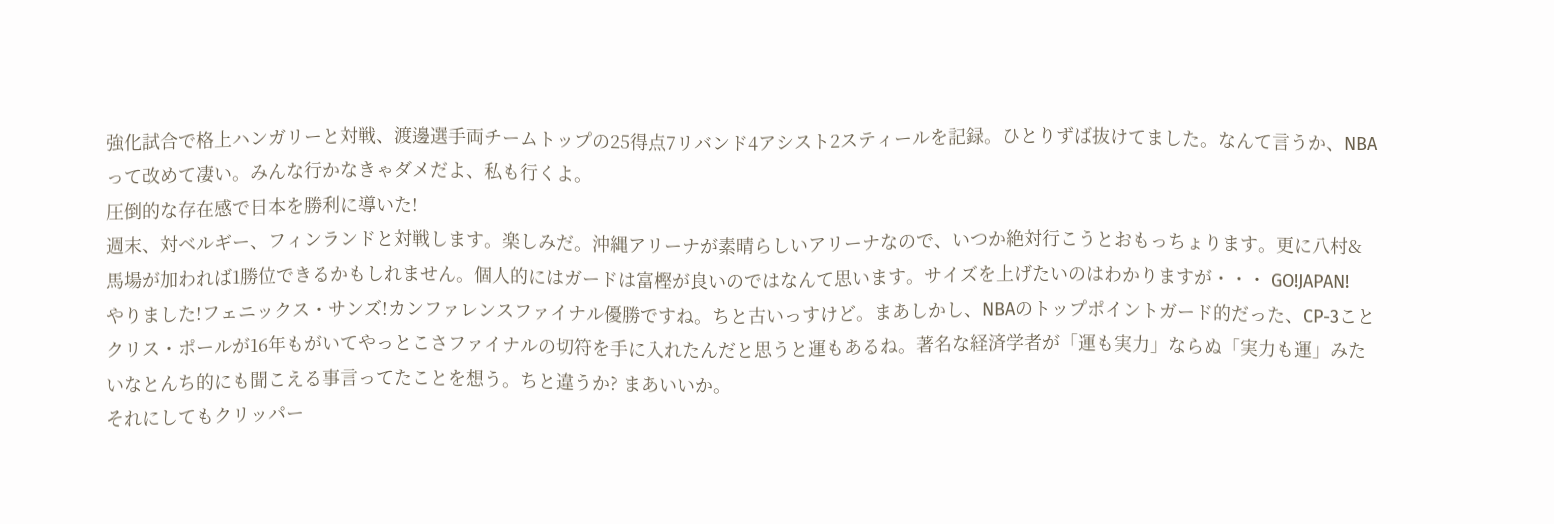強化試合で格上ハンガリーと対戦、渡邊選手両チームトップの25得点7リバンド4アシスト2スティールを記録。ひとりずば抜けてました。なんて言うか、NBAって改めて凄い。みんな行かなきゃダメだよ、私も行くよ。
圧倒的な存在感で日本を勝利に導いた!
週末、対ベルギー、フィンランドと対戦します。楽しみだ。沖縄アリーナが素晴らしいアリーナなので、いつか絶対行こうとおもっちょります。更に八村&馬場が加われば1勝位できるかもしれません。個人的にはガードは富樫が良いのではなんて思います。サイズを上げたいのはわかりますが・・・ GO!JAPAN!
やりました!フェニックス・サンズ!カンファレンスファイナル優勝ですね。ちと古いっすけど。まあしかし、NBAのトップポイントガード的だった、CP-3ことクリス・ポールが16年もがいてやっとこさファイナルの切符を手に入れたんだと思うと運もあるね。著名な経済学者が「運も実力」ならぬ「実力も運」みたいなとんち的にも聞こえる事言ってたことを想う。ちと違うか? まあいいか。
それにしてもクリッパー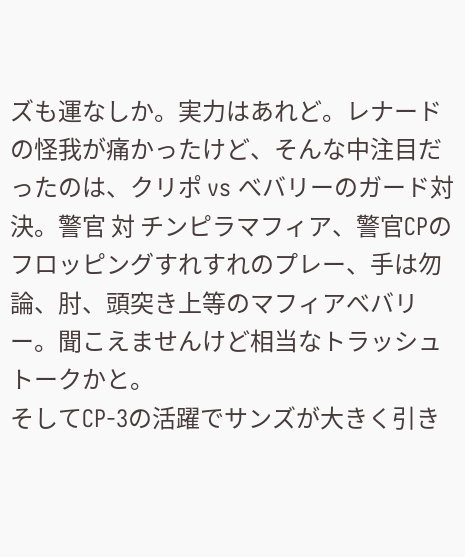ズも運なしか。実力はあれど。レナードの怪我が痛かったけど、そんな中注目だったのは、クリポ vs べバリーのガード対決。警官 対 チンピラマフィア、警官CPのフロッピングすれすれのプレー、手は勿論、肘、頭突き上等のマフィアべバリー。聞こえませんけど相当なトラッシュトークかと。
そしてCP-3の活躍でサンズが大きく引き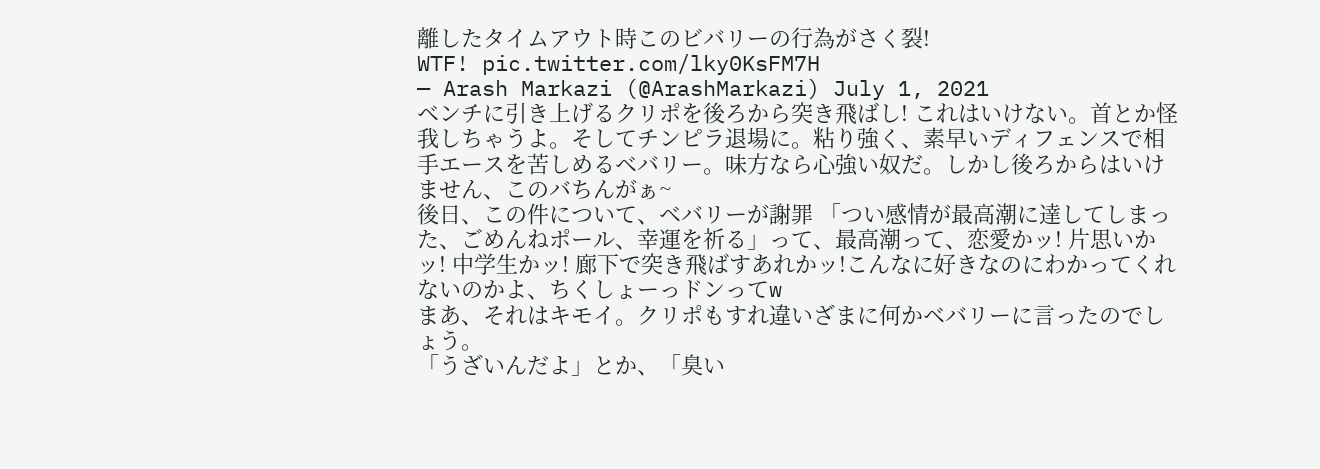離したタイムアウト時このビバリーの行為がさく裂!
WTF! pic.twitter.com/lky0KsFM7H
— Arash Markazi (@ArashMarkazi) July 1, 2021
ベンチに引き上げるクリポを後ろから突き飛ばし! これはいけない。首とか怪我しちゃうよ。そしてチンピラ退場に。粘り強く、素早いディフェンスで相手エースを苦しめるベバリー。味方なら心強い奴だ。しかし後ろからはいけません、このバちんがぁ~
後日、この件について、ベバリーが謝罪 「つい感情が最高潮に達してしまった、ごめんねポール、幸運を祈る」って、最高潮って、恋愛かッ! 片思いかッ! 中学生かッ! 廊下で突き飛ばすあれかッ!こんなに好きなのにわかってくれないのかよ、ちくしょーっドンってw
まあ、それはキモイ。クリポもすれ違いざまに何かベバリーに言ったのでしょう。
「うざいんだよ」とか、「臭い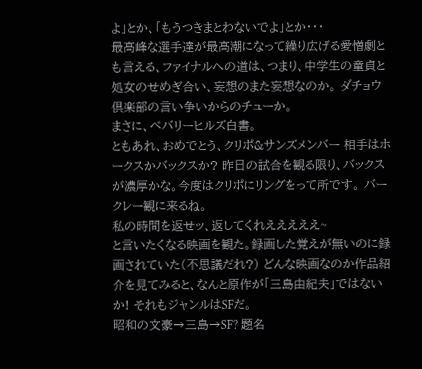よ」とか、「もうつきまとわないでよ」とか・・・
最高峰な選手達が最高潮になって繰り広げる愛憎劇とも言える、ファイナルへの道は、つまり、中学生の童貞と処女のせめぎ合い、妄想のまた妄想なのか。 ダチョウ倶楽部の言い争いからのチューか。
まさに、ベバリーヒルズ白書。
ともあれ、おめでとう、クリポ&サンズメンバー 相手はホークスかバックスか? 昨日の試合を観る限り、バックスが濃厚かな。今度はクリポにリングをって所です。 バークレー観に来るね。
私の時間を返せッ、返してくれえええええ~
と言いたくなる映画を観た。録画した覚えが無いのに録画されていた(不思議だれ?) どんな映画なのか作品紹介を見てみると、なんと原作が「三島由紀夫」ではないか! それもジャンルはSFだ。
昭和の文豪→三島→SF? 題名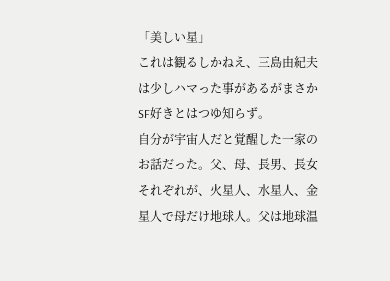「美しい星」
これは観るしかねえ、三島由紀夫は少しハマった事があるがまさかSF好きとはつゆ知らず。
自分が宇宙人だと覚醒した一家のお話だった。父、母、長男、長女それぞれが、火星人、水星人、金星人で母だけ地球人。父は地球温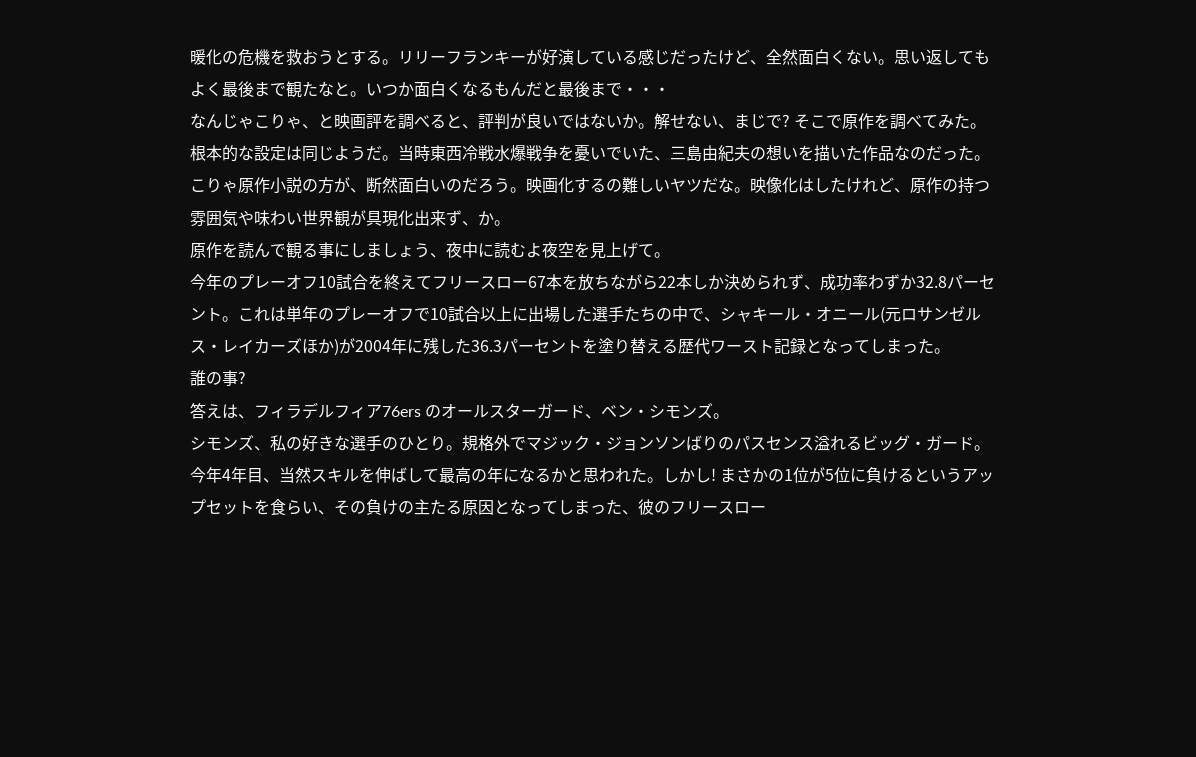暖化の危機を救おうとする。リリーフランキーが好演している感じだったけど、全然面白くない。思い返してもよく最後まで観たなと。いつか面白くなるもんだと最後まで・・・
なんじゃこりゃ、と映画評を調べると、評判が良いではないか。解せない、まじで? そこで原作を調べてみた。根本的な設定は同じようだ。当時東西冷戦水爆戦争を憂いでいた、三島由紀夫の想いを描いた作品なのだった。こりゃ原作小説の方が、断然面白いのだろう。映画化するの難しいヤツだな。映像化はしたけれど、原作の持つ雰囲気や味わい世界観が具現化出来ず、か。
原作を読んで観る事にしましょう、夜中に読むよ夜空を見上げて。
今年のプレーオフ10試合を終えてフリースロー67本を放ちながら22本しか決められず、成功率わずか32.8パーセント。これは単年のプレーオフで10試合以上に出場した選手たちの中で、シャキール・オニール(元ロサンゼルス・レイカーズほか)が2004年に残した36.3パーセントを塗り替える歴代ワースト記録となってしまった。
誰の事?
答えは、フィラデルフィア76ers のオールスターガード、ベン・シモンズ。
シモンズ、私の好きな選手のひとり。規格外でマジック・ジョンソンばりのパスセンス溢れるビッグ・ガード。今年4年目、当然スキルを伸ばして最高の年になるかと思われた。しかし! まさかの1位が5位に負けるというアップセットを食らい、その負けの主たる原因となってしまった、彼のフリースロー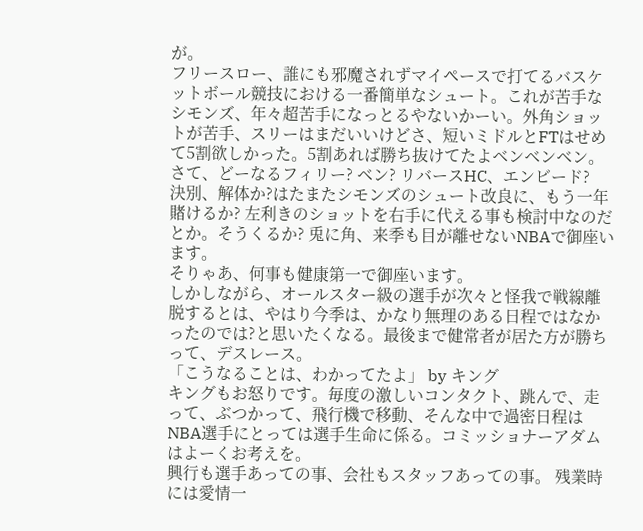が。
フリースロー、誰にも邪魔されずマイペースで打てるバスケットボール競技における一番簡単なシュート。これが苦手なシモンズ、年々超苦手になっとるやないかーい。外角ショットが苦手、スリーはまだいいけどさ、短いミドルとFTはせめて5割欲しかった。5割あれば勝ち抜けてたよベンベンベン。
さて、どーなるフィリー? ベン? リバースHC、エンビード?
決別、解体か?はたまたシモンズのシュート改良に、もう一年賭けるか? 左利きのショットを右手に代える事も検討中なのだとか。そうくるか? 兎に角、来季も目が離せないNBAで御座います。
そりゃあ、何事も健康第一で御座います。
しかしながら、オールスター級の選手が次々と怪我で戦線離脱するとは、やはり今季は、かなり無理のある日程ではなかったのでは?と思いたくなる。最後まで健常者が居た方が勝ちって、デスレース。
「こうなることは、わかってたよ」 by キング
キングもお怒りです。毎度の激しいコンタクト、跳んで、走って、ぶつかって、飛行機で移動、そんな中で過密日程はNBA選手にとっては選手生命に係る。コミッショナーアダムはよーくお考えを。
興行も選手あっての事、会社もスタッフあっての事。 残業時には愛情一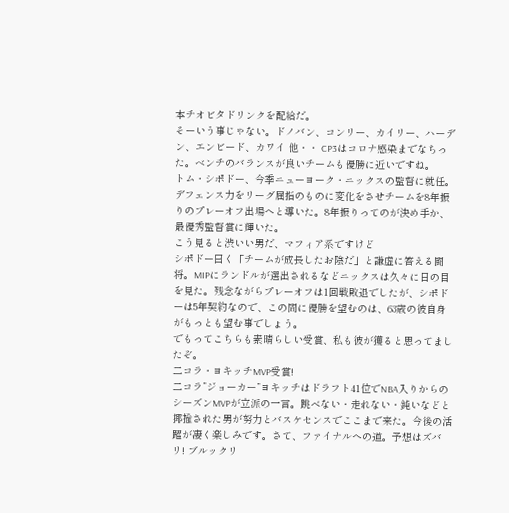本チオビタドリンクを配給だ。
そーいう事じゃない。ドノバン、コンリー、カイリー、ハーデン、エンビード、カワイ 他・・ CP3はコロナ感染までなちった。ベンチのバランスが良いチームも優勝に近いですね。
トム・シポドー、今季ニューヨーク・ニックスの監督に就任。デフェンス力をリーグ屈指のものに変化をさせチームを8年振りのプレーオフ出場へと導いた。8年振りってのが決め手か、最優秀監督賞に輝いた。
こう見ると渋いい男だ、マフィア系ですけど
シポドー曰く「チームが成長したお陰だ」と謙虚に答える闘将。MIPにランドルが選出されるなどニックスは久々に日の目を見た。残念ながらプレーオフは1回戦敗退でしたが、シポドーは5年契約なので、この間に優勝を望むのは、63歳の彼自身がもっとも望む事でしょう。
でもってこちらも素晴らしい受賞、私も彼が獲ると思ってましたぞ。
二コラ・ヨキッチMVP受賞!
二コラ”ジョーカー”ヨキッチはドラフト41位でNBA入りからのシーズンMVPが立派の一言。跳べない・走れない・鈍いなどと揶揄された男が努力とバスケセンスでここまで来た。今後の活躍が凄く楽しみです。さて、ファイナルへの道。予想はズバリ! ブルックリ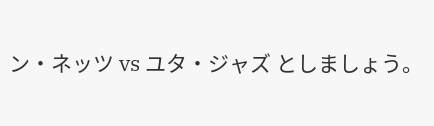ン・ネッツ vs ユタ・ジャズ としましょう。